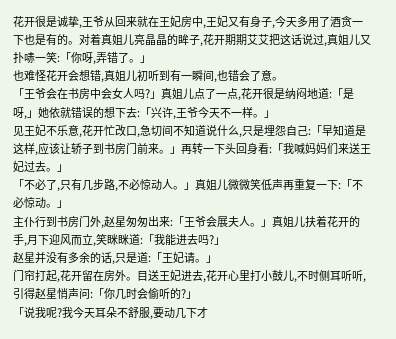花开很是诚挚,王爷从回来就在王妃房中,王妃又有身子,今天多用了酒贪一下也是有的。对着真姐儿亮晶晶的眸子,花开期期艾艾把这话说过,真姐儿又扑哧一笑:「你呀,弄错了。」
也难怪花开会想错,真姐儿初听到有一瞬间,也错会了意。
「王爷会在书房中会女人吗?」真姐儿点了一点,花开很是纳闷地道:「是呀,」她依就错误的想下去:「兴许,王爷今天不一样。」
见王妃不乐意,花开忙改口,急切间不知道说什么,只是埋怨自己:「早知道是这样,应该让轿子到书房门前来。」再转一下头回身看:「我喊妈妈们来送王妃过去。」
「不必了,只有几步路,不必惊动人。」真姐儿微微笑低声再重复一下:「不必惊动。」
主仆行到书房门外,赵星匆匆出来:「王爷会展夫人。」真姐儿扶着花开的手,月下迎风而立,笑眯眯道:「我能进去吗?」
赵星并没有多余的话,只是道:「王妃请。」
门帘打起,花开留在房外。目送王妃进去,花开心里打小鼓儿,不时侧耳听听,引得赵星悄声问:「你几时会偷听的?」
「说我呢?我今天耳朵不舒服,要动几下才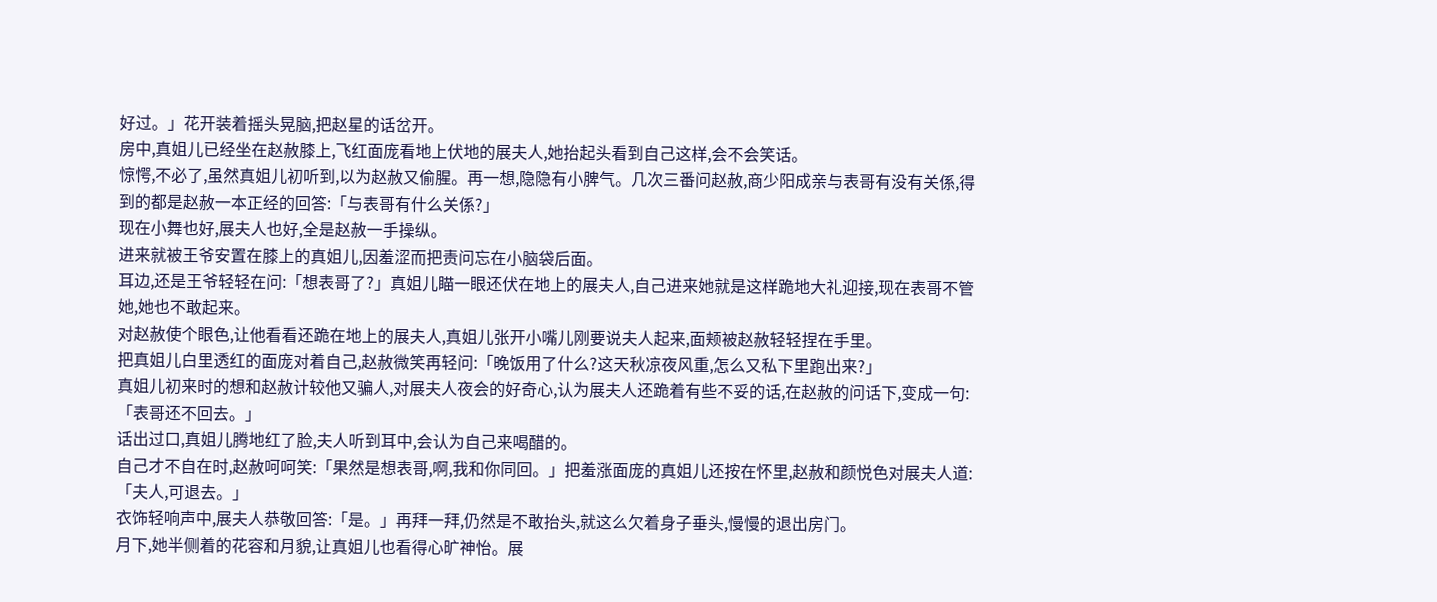好过。」花开装着摇头晃脑,把赵星的话岔开。
房中,真姐儿已经坐在赵赦膝上,飞红面庞看地上伏地的展夫人,她抬起头看到自己这样,会不会笑话。
惊愕,不必了,虽然真姐儿初听到,以为赵赦又偷腥。再一想,隐隐有小脾气。几次三番问赵赦,商少阳成亲与表哥有没有关係,得到的都是赵赦一本正经的回答:「与表哥有什么关係?」
现在小舞也好,展夫人也好,全是赵赦一手操纵。
进来就被王爷安置在膝上的真姐儿,因羞涩而把责问忘在小脑袋后面。
耳边,还是王爷轻轻在问:「想表哥了?」真姐儿瞄一眼还伏在地上的展夫人,自己进来她就是这样跪地大礼迎接,现在表哥不管她,她也不敢起来。
对赵赦使个眼色,让他看看还跪在地上的展夫人,真姐儿张开小嘴儿刚要说夫人起来,面颊被赵赦轻轻捏在手里。
把真姐儿白里透红的面庞对着自己,赵赦微笑再轻问:「晚饭用了什么?这天秋凉夜风重,怎么又私下里跑出来?」
真姐儿初来时的想和赵赦计较他又骗人,对展夫人夜会的好奇心,认为展夫人还跪着有些不妥的话,在赵赦的问话下,变成一句:「表哥还不回去。」
话出过口,真姐儿腾地红了脸,夫人听到耳中,会认为自己来喝醋的。
自己才不自在时,赵赦呵呵笑:「果然是想表哥,啊,我和你同回。」把羞涨面庞的真姐儿还按在怀里,赵赦和颜悦色对展夫人道:「夫人,可退去。」
衣饰轻响声中,展夫人恭敬回答:「是。」再拜一拜,仍然是不敢抬头,就这么欠着身子垂头,慢慢的退出房门。
月下,她半侧着的花容和月貌,让真姐儿也看得心旷神怡。展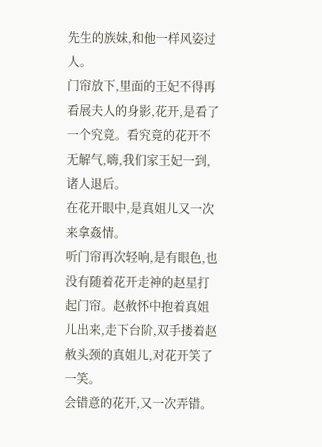先生的族妹,和他一样风姿过人。
门帘放下,里面的王妃不得再看展夫人的身影,花开,是看了一个究竟。看究竟的花开不无解气,嗨,我们家王妃一到,诸人退后。
在花开眼中,是真姐儿又一次来拿姦情。
听门帘再次轻响,是有眼色,也没有随着花开走神的赵星打起门帘。赵赦怀中抱着真姐儿出来,走下台阶,双手搂着赵赦头颈的真姐儿,对花开笑了一笑。
会错意的花开,又一次弄错。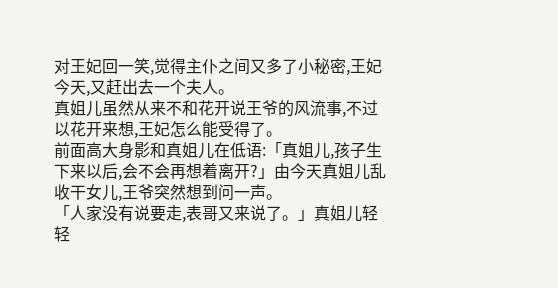对王妃回一笑,觉得主仆之间又多了小秘密,王妃今天,又赶出去一个夫人。
真姐儿虽然从来不和花开说王爷的风流事,不过以花开来想,王妃怎么能受得了。
前面高大身影和真姐儿在低语:「真姐儿,孩子生下来以后,会不会再想着离开?」由今天真姐儿乱收干女儿,王爷突然想到问一声。
「人家没有说要走,表哥又来说了。」真姐儿轻轻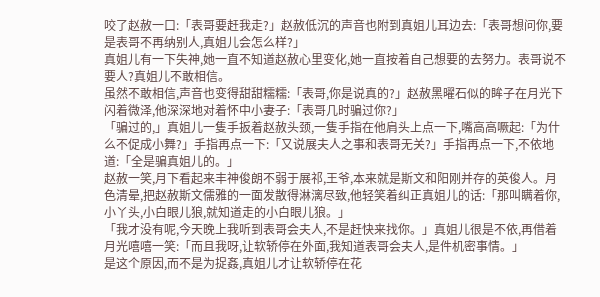咬了赵赦一口:「表哥要赶我走?」赵赦低沉的声音也附到真姐儿耳边去:「表哥想问你,要是表哥不再纳别人,真姐儿会怎么样?」
真姐儿有一下失神,她一直不知道赵赦心里变化,她一直按着自己想要的去努力。表哥说不要人?真姐儿不敢相信。
虽然不敢相信,声音也变得甜甜糯糯:「表哥,你是说真的?」赵赦黑曜石似的眸子在月光下闪着微泽,他深深地对着怀中小妻子:「表哥几时骗过你?」
「骗过的,」真姐儿一隻手扳着赵赦头颈,一隻手指在他肩头上点一下,嘴高高噘起:「为什么不促成小舞?」手指再点一下:「又说展夫人之事和表哥无关?」手指再点一下,不依地道:「全是骗真姐儿的。」
赵赦一笑,月下看起来丰神俊朗不弱于展祁,王爷,本来就是斯文和阳刚并存的英俊人。月色清晕,把赵赦斯文儒雅的一面发散得淋漓尽致,他轻笑着纠正真姐儿的话:「那叫瞒着你,小丫头,小白眼儿狼,就知道走的小白眼儿狼。」
「我才没有呢,今天晚上我听到表哥会夫人,不是赶快来找你。」真姐儿很是不依,再借着月光嘻嘻一笑:「而且我呀,让软轿停在外面,我知道表哥会夫人,是件机密事情。」
是这个原因,而不是为捉姦,真姐儿才让软轿停在花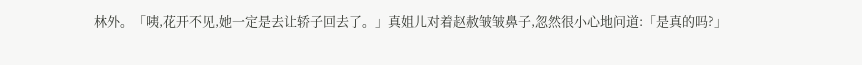林外。「咦,花开不见,她一定是去让轿子回去了。」真姐儿对着赵赦皱皱鼻子,忽然很小心地问道:「是真的吗?」